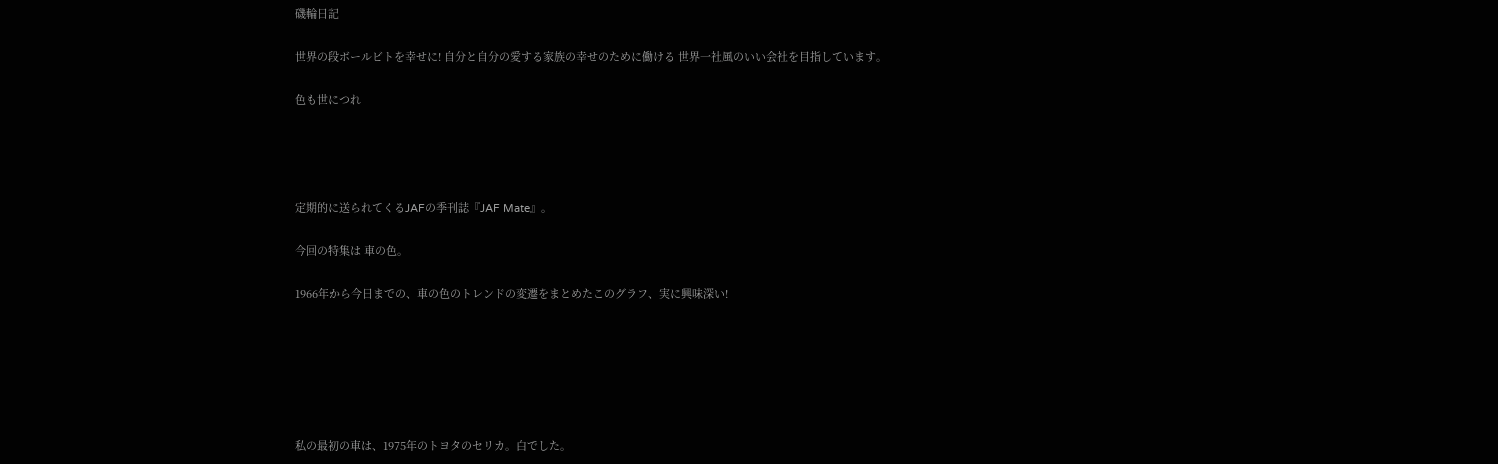磯輪日記

世界の段ボールビトを幸せに! 自分と自分の愛する家族の幸せのために働ける 世界一社風のいい会社を目指しています。

色も世につれ




定期的に送られてくるJAFの季刊誌『JAF Mate』。

今回の特集は 車の色。

1966年から今日までの、車の色のトレンドの変遷をまとめたこのグラフ、実に興味深い!






私の最初の車は、1975年のトヨタのセリカ。白でした。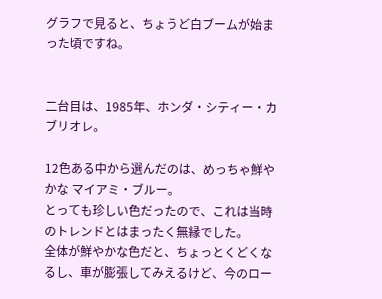グラフで見ると、ちょうど白ブームが始まった頃ですね。


二台目は、1985年、ホンダ・シティー・カブリオレ。

12色ある中から選んだのは、めっちゃ鮮やかな マイアミ・ブルー。
とっても珍しい色だったので、これは当時のトレンドとはまったく無縁でした。
全体が鮮やかな色だと、ちょっとくどくなるし、車が膨張してみえるけど、今のロー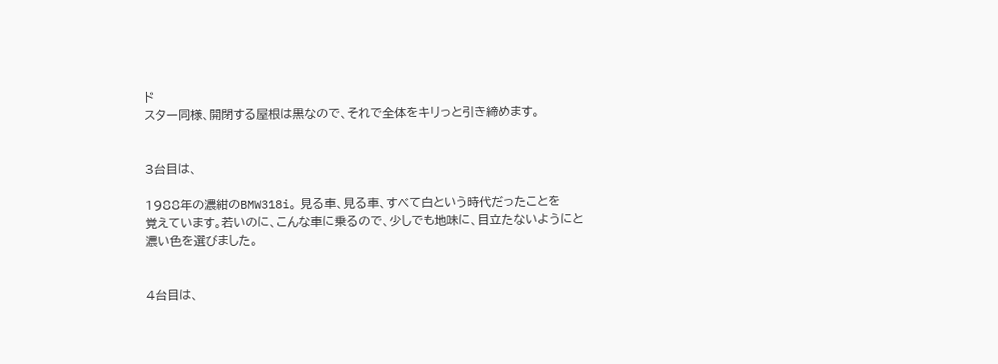ド
スター同様、開閉する屋根は黒なので、それで全体をキリっと引き締めます。


3台目は、

1988年の濃紺のBMW318i。 見る車、見る車、すべて白という時代だったことを
覚えています。若いのに、こんな車に乗るので、少しでも地味に、目立たないようにと
濃い色を選びました。


4台目は、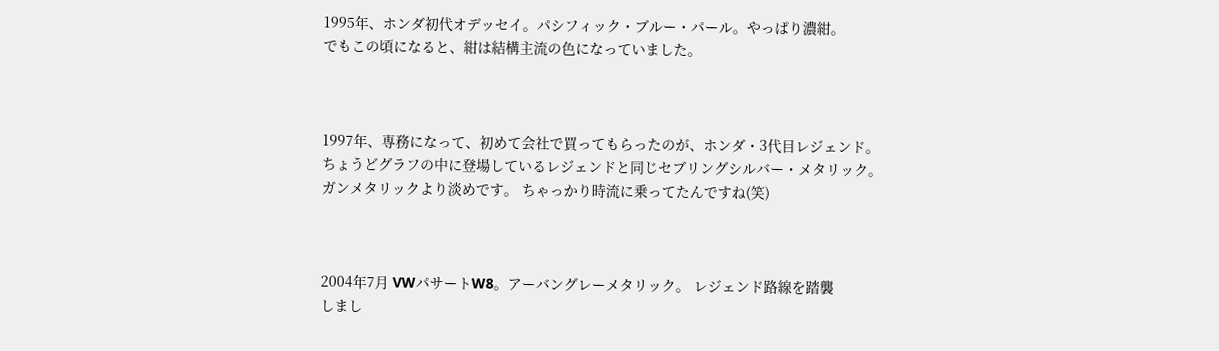1995年、ホンダ初代オデッセイ。パシフィック・ブルー・パール。やっぱり濃紺。
でもこの頃になると、紺は結構主流の色になっていました。



1997年、専務になって、初めて会社で買ってもらったのが、ホンダ・3代目レジェンド。
ちょうどグラフの中に登場しているレジェンドと同じセブリングシルバー・メタリック。
ガンメタリックより淡めです。 ちゃっかり時流に乗ってたんですね(笑)



2004年7月 VWパサートW8。アーバングレーメタリック。 レジェンド路線を踏襲
しまし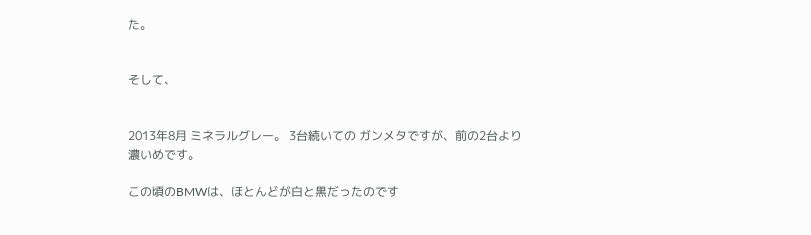た。


そして、


2013年8月 ミネラルグレー。 3台続いての ガンメタですが、前の2台より
濃いめです。

この頃のBMWは、ほとんどが白と黒だったのです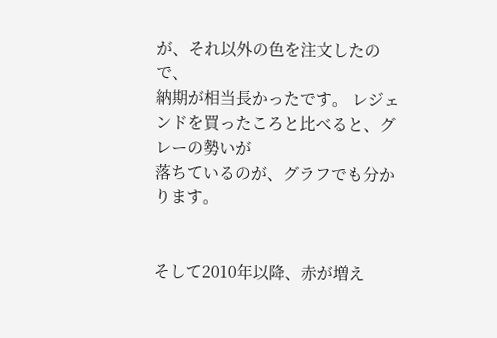が、それ以外の色を注文したので、
納期が相当長かったです。 レジェンドを買ったころと比べると、グレーの勢いが
落ちているのが、グラフでも分かります。


そして2010年以降、赤が増え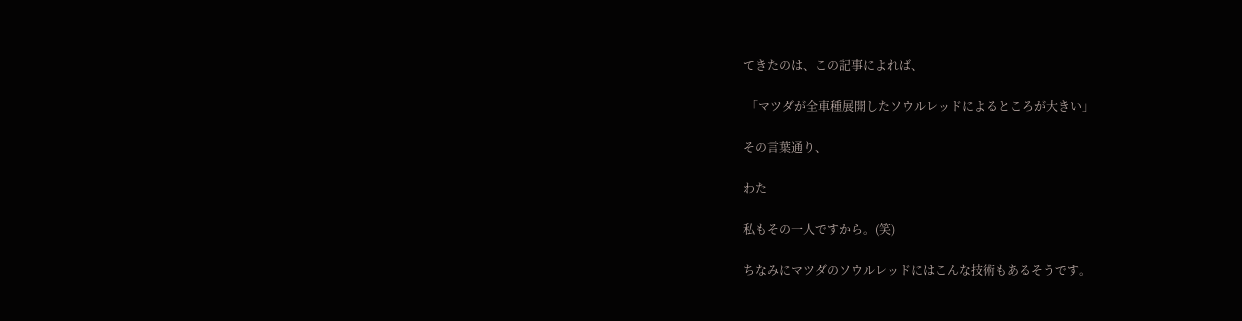てきたのは、この記事によれば、

 「マツダが全車種展開したソウルレッドによるところが大きい」

その言葉通り、

わた

私もその一人ですから。(笑)

ちなみにマツダのソウルレッドにはこんな技術もあるそうです。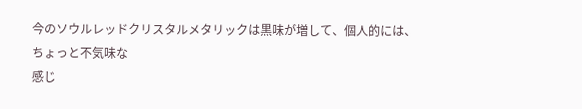今のソウルレッドクリスタルメタリックは黒味が増して、個人的には、ちょっと不気味な
感じ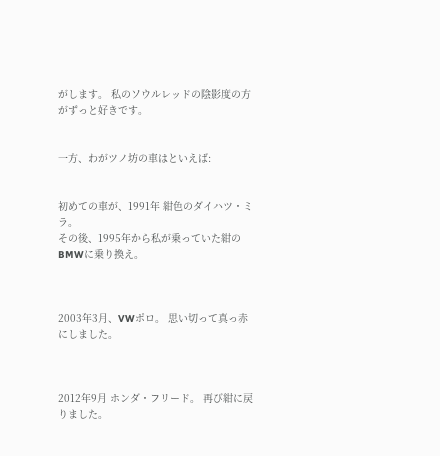がします。 私のソウルレッドの陰影度の方がずっと好きです。


一方、わがツノ坊の車はといえば:


初めての車が、1991年 紺色のダイハツ・ミラ。
その後、1995年から私が乗っていた紺のBMWに乗り換え。



2003年3月、VWポロ。 思い切って真っ赤にしました。



2012年9月 ホンダ・フリード。 再び紺に戻りました。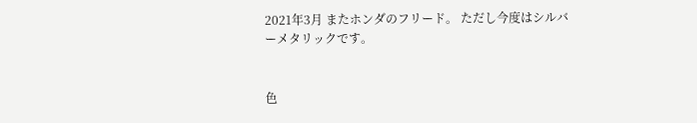2021年3月 またホンダのフリード。 ただし今度はシルバーメタリックです。


色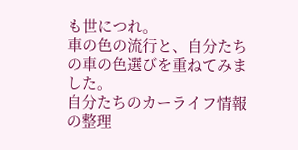も世につれ。
車の色の流行と、自分たちの車の色選びを重ねてみました。
自分たちのカーライフ情報の整理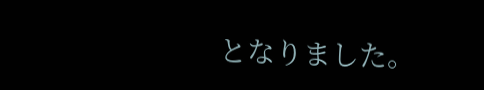となりました。